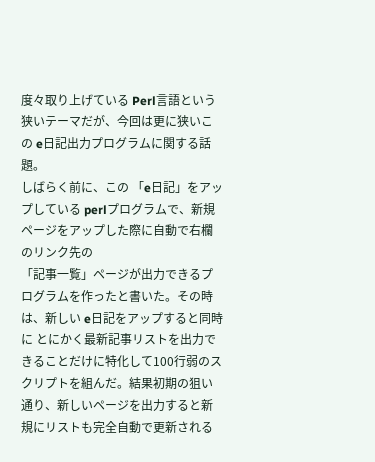度々取り上げている Perl言語という狭いテーマだが、今回は更に狭いこの e日記出力プログラムに関する話題。
しばらく前に、この 「e日記」をアップしている perlプログラムで、新規ページをアップした際に自動で右欄のリンク先の
「記事一覧」ページが出力できるプログラムを作ったと書いた。その時は、新しい e日記をアップすると同時に とにかく最新記事リストを出力できることだけに特化して100行弱のスクリプトを組んだ。結果初期の狙い通り、新しいページを出力すると新規にリストも完全自動で更新される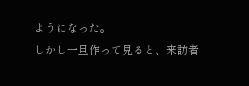ようになった。
しかし一旦作って見ると、来訪者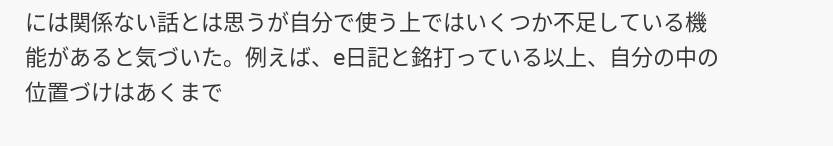には関係ない話とは思うが自分で使う上ではいくつか不足している機能があると気づいた。例えば、e日記と銘打っている以上、自分の中の位置づけはあくまで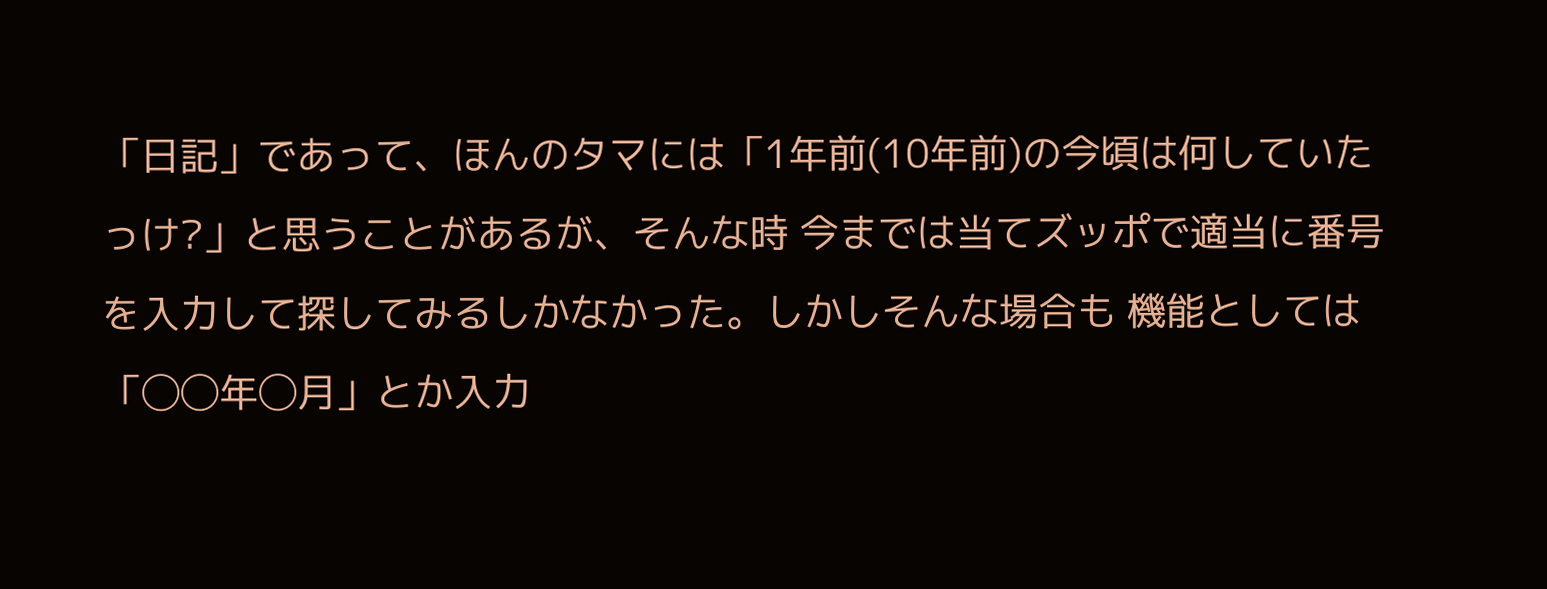「日記」であって、ほんのタマには「1年前(10年前)の今頃は何していたっけ?」と思うことがあるが、そんな時 今までは当てズッポで適当に番号を入力して探してみるしかなかった。しかしそんな場合も 機能としては「◯◯年◯月」とか入力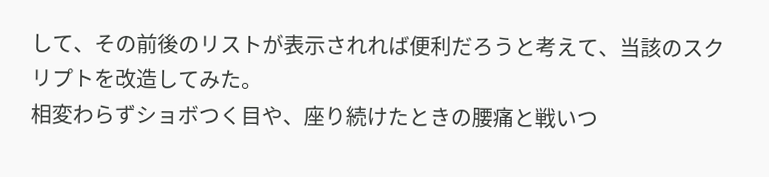して、その前後のリストが表示されれば便利だろうと考えて、当該のスクリプトを改造してみた。
相変わらずショボつく目や、座り続けたときの腰痛と戦いつ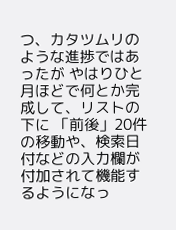つ、カタツムリのような進捗ではあったが やはりひと月ほどで何とか完成して、リストの下に 「前後」20件の移動や、検索日付などの入力欄が付加されて機能するようになっ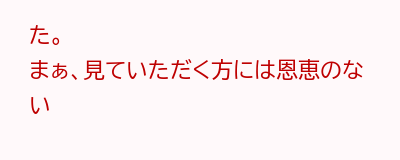た。
まぁ、見ていただく方には恩恵のない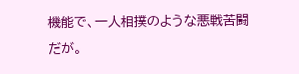機能で、一人相撲のような悪戦苦闘だが。